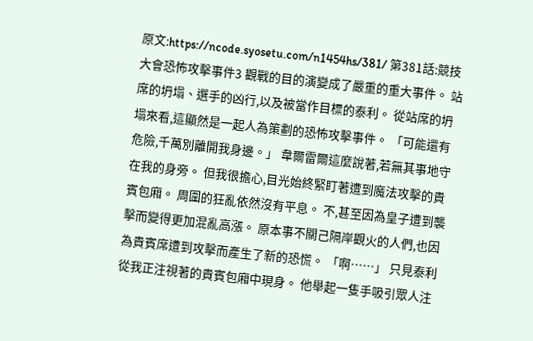原文:https://ncode.syosetu.com/n1454hs/381/ 第381話:競技大會恐怖攻擊事件3 觀戰的目的演變成了嚴重的重大事件。 站席的坍塌、選手的凶行,以及被當作目標的泰利。 從站席的坍塌來看,這顯然是一起人為策劃的恐怖攻擊事件。 「可能還有危險,千萬別離開我身邊。」 韋爾雷爾這麼說著,若無其事地守在我的身旁。 但我很擔心,目光始終緊盯著遭到魔法攻擊的貴賓包廂。 周圍的狂亂依然沒有平息。 不,甚至因為皇子遭到襲擊而變得更加混亂高漲。 原本事不關己隔岸觀火的人們,也因為貴賓席遭到攻擊而產生了新的恐慌。 「啊……」 只見泰利從我正注視著的貴賓包廂中現身。 他舉起一隻手吸引眾人注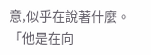意,似乎在說著什麼。 「他是在向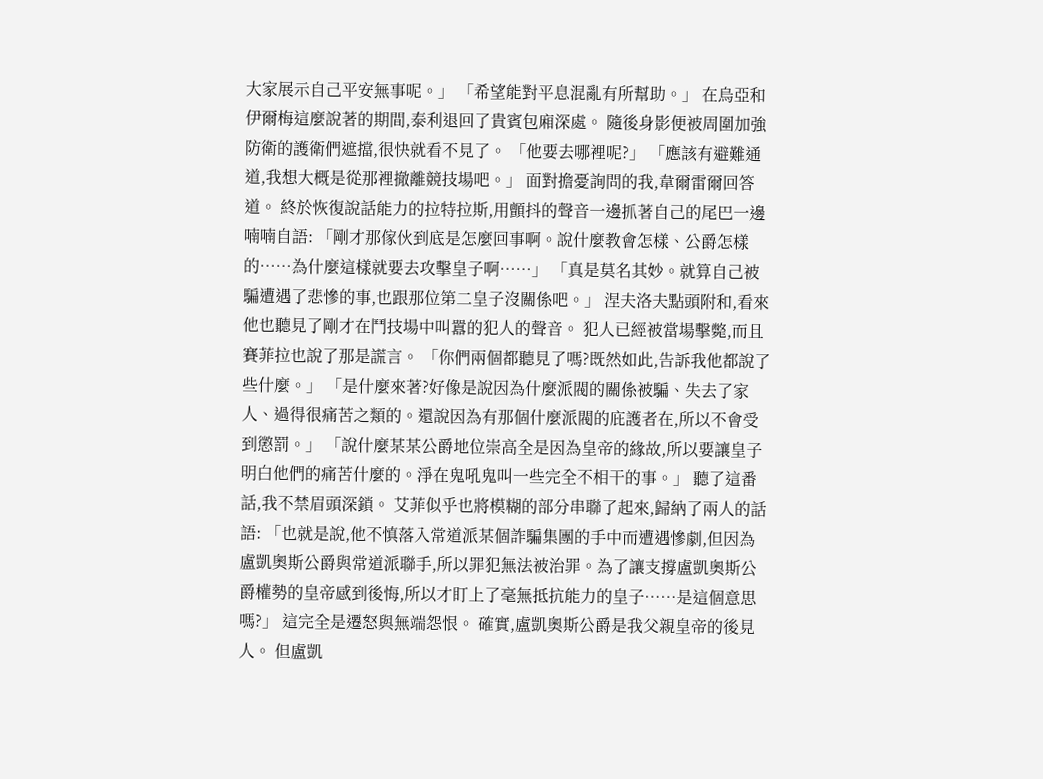大家展示自己平安無事呢。」 「希望能對平息混亂有所幫助。」 在烏亞和伊爾梅這麼說著的期間,泰利退回了貴賓包廂深處。 隨後身影便被周圍加強防衛的護衛們遮擋,很快就看不見了。 「他要去哪裡呢?」 「應該有避難通道,我想大概是從那裡撤離競技場吧。」 面對擔憂詢問的我,韋爾雷爾回答道。 終於恢復說話能力的拉特拉斯,用顫抖的聲音一邊抓著自己的尾巴一邊喃喃自語: 「剛才那傢伙到底是怎麼回事啊。說什麼教會怎樣、公爵怎樣的……為什麼這樣就要去攻擊皇子啊……」 「真是莫名其妙。就算自己被騙遭遇了悲慘的事,也跟那位第二皇子沒關係吧。」 涅夫洛夫點頭附和,看來他也聽見了剛才在鬥技場中叫囂的犯人的聲音。 犯人已經被當場擊斃,而且賽菲拉也說了那是謊言。 「你們兩個都聽見了嗎?既然如此,告訴我他都說了些什麼。」 「是什麼來著?好像是說因為什麼派閥的關係被騙、失去了家人、過得很痛苦之類的。還說因為有那個什麼派閥的庇護者在,所以不會受到懲罰。」 「說什麼某某公爵地位崇高全是因為皇帝的緣故,所以要讓皇子明白他們的痛苦什麼的。淨在鬼吼鬼叫一些完全不相干的事。」 聽了這番話,我不禁眉頭深鎖。 艾菲似乎也將模糊的部分串聯了起來,歸納了兩人的話語: 「也就是說,他不慎落入常道派某個詐騙集團的手中而遭遇慘劇,但因為盧凱奧斯公爵與常道派聯手,所以罪犯無法被治罪。為了讓支撐盧凱奧斯公爵權勢的皇帝感到後悔,所以才盯上了毫無抵抗能力的皇子……是這個意思嗎?」 這完全是遷怒與無端怨恨。 確實,盧凱奧斯公爵是我父親皇帝的後見人。 但盧凱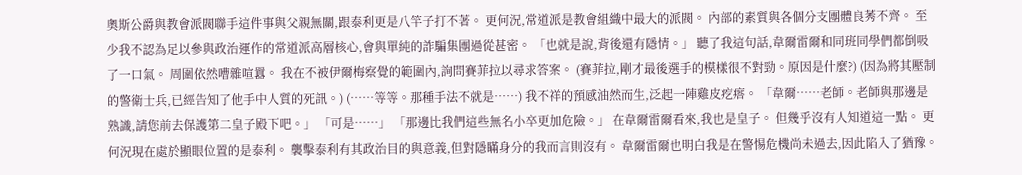奧斯公爵與教會派閥聯手這件事與父親無關,跟泰利更是八竿子打不著。 更何況,常道派是教會組織中最大的派閥。 內部的素質與各個分支團體良莠不齊。 至少我不認為足以參與政治運作的常道派高層核心,會與單純的詐騙集團過從甚密。 「也就是說,背後還有隱情。」 聽了我這句話,韋爾雷爾和同班同學們都倒吸了一口氣。 周圍依然嘈雜喧囂。 我在不被伊爾梅察覺的範圍內,詢問賽菲拉以尋求答案。 (賽菲拉,剛才最後選手的模樣很不對勁。原因是什麼?) (因為將其壓制的警衛士兵,已經告知了他手中人質的死訊。) (……等等。那種手法不就是……) 我不祥的預感油然而生,泛起一陣雞皮疙瘩。 「韋爾……老師。老師與那邊是熟識,請您前去保護第二皇子殿下吧。」 「可是……」 「那邊比我們這些無名小卒更加危險。」 在韋爾雷爾看來,我也是皇子。 但幾乎沒有人知道這一點。 更何況現在處於顯眼位置的是泰利。 襲擊泰利有其政治目的與意義,但對隱瞞身分的我而言則沒有。 韋爾雷爾也明白我是在警惕危機尚未過去,因此陷入了猶豫。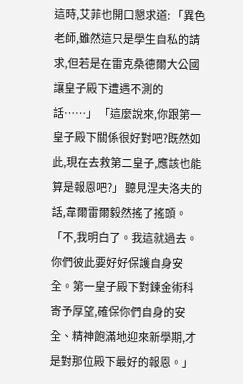這時,艾菲也開口懇求道: 「異色老師,雖然這只是學生自私的請求,但若是在雷克桑德爾大公國讓皇子殿下遭遇不測的話……」 「這麼說來,你跟第一皇子殿下關係很好對吧?既然如此,現在去救第二皇子,應該也能算是報恩吧?」 聽見涅夫洛夫的話,韋爾雷爾毅然搖了搖頭。 「不,我明白了。我這就過去。你們彼此要好好保護自身安全。第一皇子殿下對鍊金術科寄予厚望,確保你們自身的安全、精神飽滿地迎來新學期,才是對那位殿下最好的報恩。」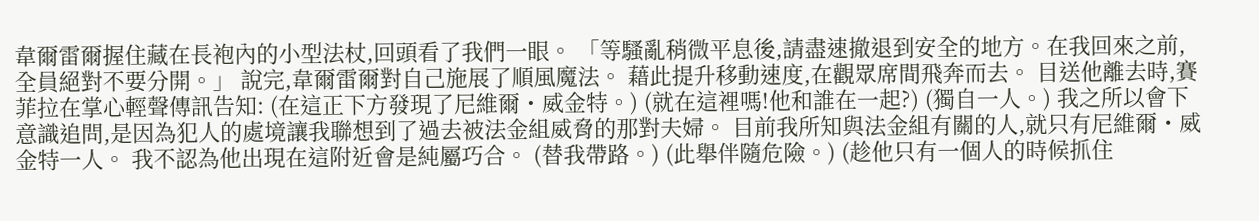韋爾雷爾握住藏在長袍內的小型法杖,回頭看了我們一眼。 「等騷亂稍微平息後,請盡速撤退到安全的地方。在我回來之前,全員絕對不要分開。」 說完,韋爾雷爾對自己施展了順風魔法。 藉此提升移動速度,在觀眾席間飛奔而去。 目送他離去時,賽菲拉在掌心輕聲傳訊告知: (在這正下方發現了尼維爾・威金特。) (就在這裡嗎!他和誰在一起?) (獨自一人。) 我之所以會下意識追問,是因為犯人的處境讓我聯想到了過去被法金組威脅的那對夫婦。 目前我所知與法金組有關的人,就只有尼維爾・威金特一人。 我不認為他出現在這附近會是純屬巧合。 (替我帶路。) (此舉伴隨危險。) (趁他只有一個人的時候抓住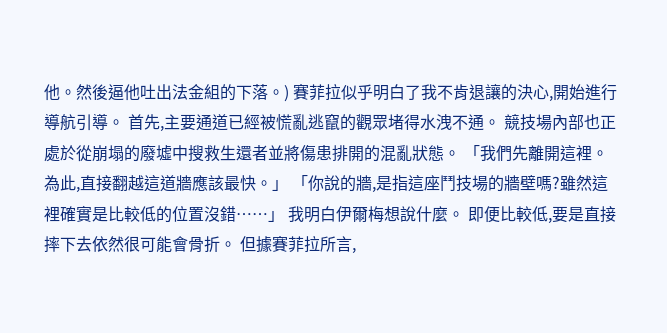他。然後逼他吐出法金組的下落。) 賽菲拉似乎明白了我不肯退讓的決心,開始進行導航引導。 首先,主要通道已經被慌亂逃竄的觀眾堵得水洩不通。 競技場內部也正處於從崩塌的廢墟中搜救生還者並將傷患排開的混亂狀態。 「我們先離開這裡。為此,直接翻越這道牆應該最快。」 「你說的牆,是指這座鬥技場的牆壁嗎?雖然這裡確實是比較低的位置沒錯……」 我明白伊爾梅想說什麼。 即便比較低,要是直接摔下去依然很可能會骨折。 但據賽菲拉所言,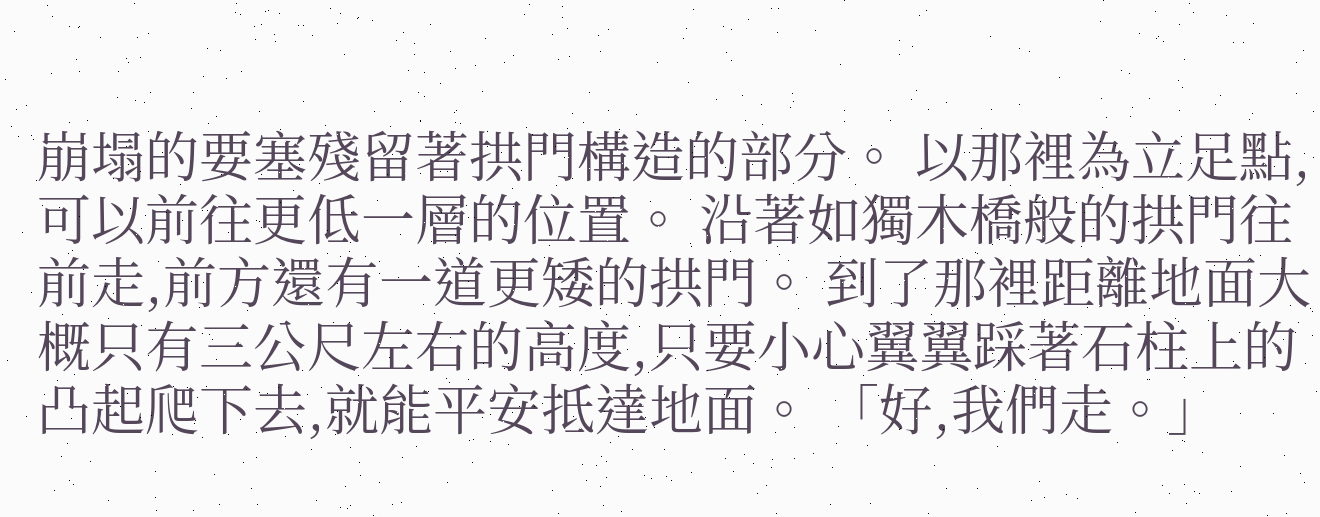崩塌的要塞殘留著拱門構造的部分。 以那裡為立足點,可以前往更低一層的位置。 沿著如獨木橋般的拱門往前走,前方還有一道更矮的拱門。 到了那裡距離地面大概只有三公尺左右的高度,只要小心翼翼踩著石柱上的凸起爬下去,就能平安抵達地面。 「好,我們走。」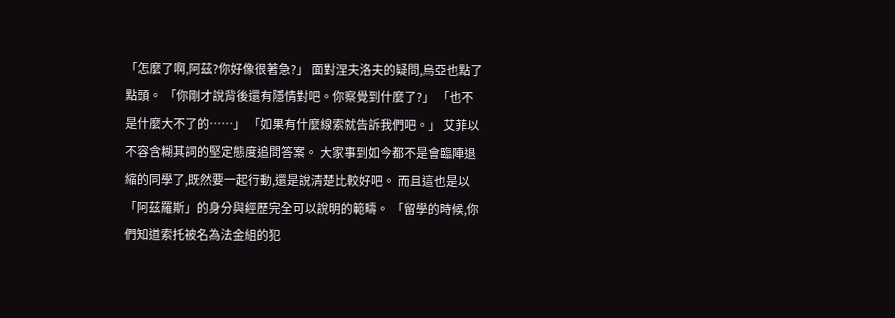「怎麼了啊,阿茲?你好像很著急?」 面對涅夫洛夫的疑問,烏亞也點了點頭。 「你剛才說背後還有隱情對吧。你察覺到什麼了?」 「也不是什麼大不了的……」 「如果有什麼線索就告訴我們吧。」 艾菲以不容含糊其詞的堅定態度追問答案。 大家事到如今都不是會臨陣退縮的同學了,既然要一起行動,還是說清楚比較好吧。 而且這也是以「阿茲羅斯」的身分與經歷完全可以說明的範疇。 「留學的時候,你們知道索托被名為法金組的犯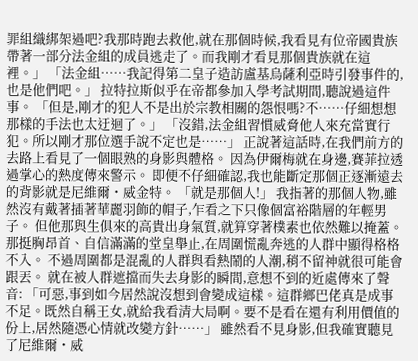罪組織綁架過吧?我那時跑去救他,就在那個時候,我看見有位帝國貴族帶著一部分法金組的成員逃走了。而我剛才看見那個貴族就在這裡。」 「法金組……我記得第二皇子造訪盧基烏薩利亞時引發事件的,也是他們吧。」 拉特拉斯似乎在帝都參加入學考試期間,聽說過這件事。 「但是,剛才的犯人不是出於宗教相關的怨恨嗎?不……仔細想想那樣的手法也太迂迴了。」 「沒錯,法金組習慣威脅他人來充當實行犯。所以剛才那位選手說不定也是……」 正說著這話時,在我們前方的去路上看見了一個眼熟的身影與體格。 因為伊爾梅就在身邊,賽菲拉透過掌心的熱度傳來警示。 即便不仔細確認,我也能斷定那個正逐漸遠去的背影就是尼維爾・威金特。 「就是那個人!」 我指著的那個人物,雖然沒有戴著插著華麗羽飾的帽子,乍看之下只像個富裕階層的年輕男子。 但他那與生俱來的高貴出身氣質,就算穿著樸素也依然難以掩蓋。 那挺胸昂首、自信滿滿的堂皇舉止,在周圍慌亂奔逃的人群中顯得格格不入。 不過周圍都是混亂的人群與看熱鬧的人潮,稍不留神就很可能會跟丟。 就在被人群遮擋而失去身影的瞬間,意想不到的近處傳來了聲音: 「可惡,事到如今居然說沒想到會變成這樣。這群鄉巴佬真是成事不足。既然自稱王女,就給我看清大局啊。要不是看在還有利用價值的份上,居然隨憑心情就改變方針……」 雖然看不見身影,但我確實聽見了尼維爾・威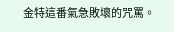金特這番氣急敗壞的咒罵。